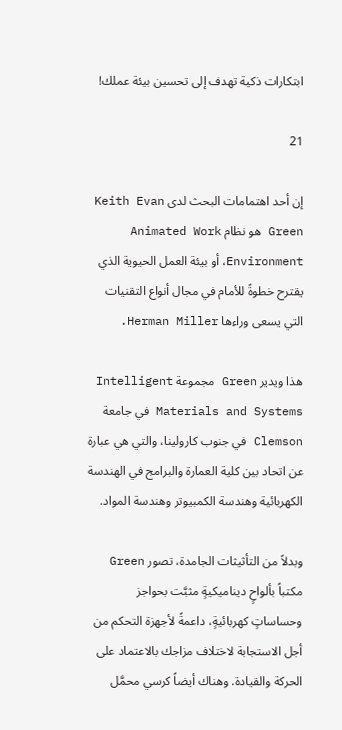ابتكارات ذكية تهدف إلى تحسين بيئة عملك!

21

إن أحد اهتمامات البحث لدى Keith Evan Green هو نظام Animated Work Environment، أو بيئة العمل الحيوية الذي يقترح خطوةً للأمام في مجال أنواع التقنيات التي يسعى وراءها Herman Miller.

هذا ويدير Green مجموعة Intelligent Materials and Systems في جامعة Clemson في جنوب كارولينا، والتي هي عبارة عن اتحاد بين كلية العمارة والبرامج في الهندسة الكهربائية وهندسة الكمبيوتر وهندسة المواد.

وبدلاً من التأثيثات الجامدة، تصور Green مكتباً بألواحٍ ديناميكيةٍ مثبَّت بحواجز وحساساتٍ كهربائيةٍ، داعمةً لأجهزة التحكم من أجل الاستجابة لاختلاف مزاجك بالاعتماد على الحركة والقيادة. وهناك أيضاً كرسي محمَّل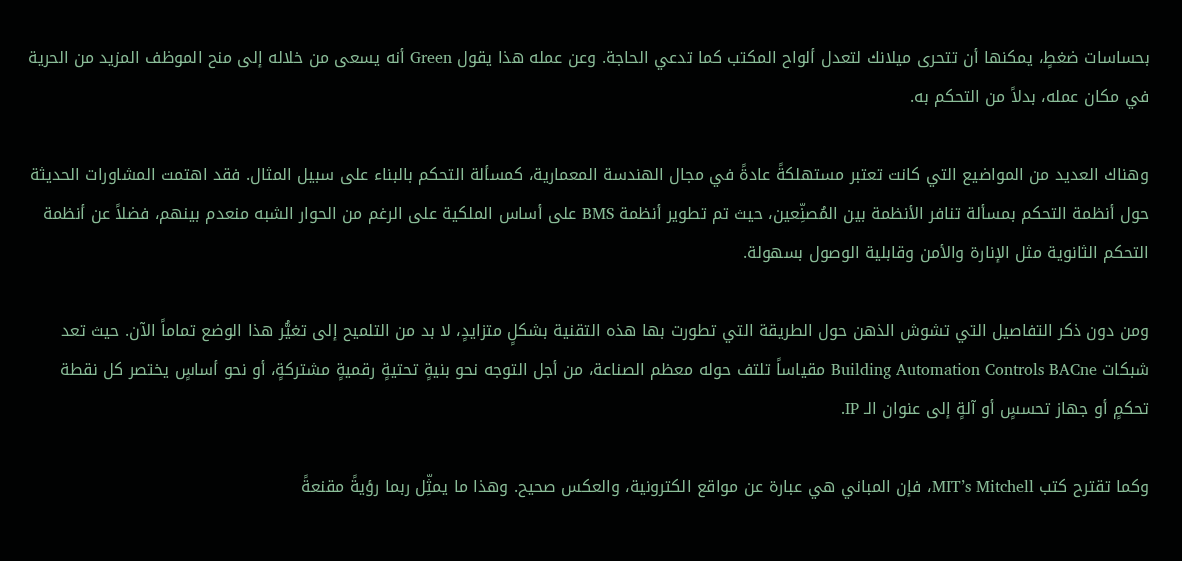بحساسات ضغطٍ، يمكنها أن تتحرى ميلانك لتعدل ألواح المكتب كما تدعي الحاجة. وعن عمله هذا يقول Green أنه يسعى من خلاله إلى منح الموظف المزيد من الحرية في مكان عمله، بدلاً من التحكم به.

وهناك العديد من المواضيع التي كانت تعتبر مستهلكةً عادةً في مجال الهندسة المعمارية، كمسألة التحكم بالبناء على سبيل المثال. فقد اهتمت المشاورات الحديثة حول أنظمة التحكم بمسألة تنافر الأنظمة بين المُصنِّعين، حيث تم تطوير أنظمة BMS على أساس الملكية على الرغم من الحوار الشبه منعدم بينهم، فضلاً عن أنظمة التحكم الثانوية مثل الإنارة والأمن وقابلية الوصول بسهولة.

ومن دون ذكر التفاصيل التي تشوش الذهن حول الطريقة التي تطورت بها هذه التقنية بشكلٍ متزايدٍ، لا بد من التلميح إلى تغيُّر هذا الوضع تماماً الآن. حيث تعد شبكات Building Automation Controls BACne مقياساً تلتف حوله معظم الصناعة، من أجل التوجه نحو بنيةٍ تحتيةٍ رقميةٍ مشتركةٍ، أو نحو أساسٍ يختصر كل نقطة تحكمٍ أو جهاز تحسسٍ أو آلةٍ إلى عنوان الـ IP.

وكما تقترح كتب MIT’s Mitchell، فإن المباني هي عبارة عن مواقع الكترونية، والعكس صحيح. وهذا ما يمثِّل ربما رؤيةً مقنعةً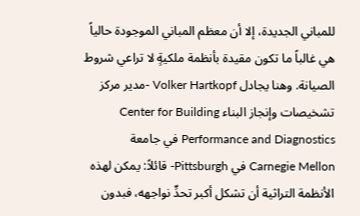للمباني الجديدة، إلا أن معظم المباني الموجودة حالياً هي غالباً ما تكون مقيدة بأنظمة ملكيةٍ لا تراعي شروط الصيانة. وهنا يجادل Volker Hartkopf -مدير مركز تشخيصات وإنجاز البناء Center for Building Performance and Diagnostics في جامعة Carnegie Mellon في Pittsburgh- قائلاً: يمكن لهذه الأنظمة التراثية أن تشكل أكبر تحدٍّ نواجهه، فبدون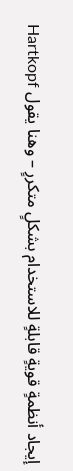إيجاد أنظمةٍ قويةٍ قابلةٍ للاستخدام بشكلٍ متكررٍ – وهنا يقول Hartkopf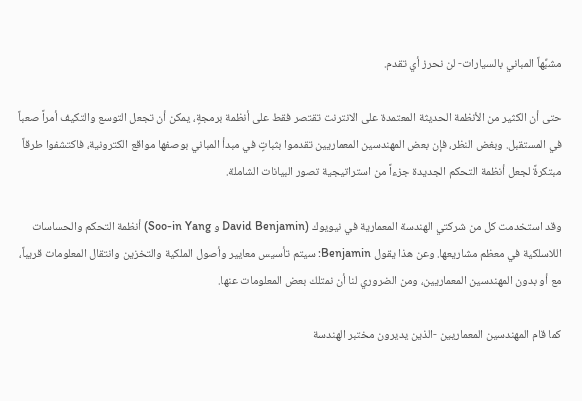مشبِّهاً المباني بالسيارات- لن نحرز أي تقدم.

حتى أن الكثير من الأنظمة الحديثة المعتمدة على الانترنت تقتصر فقط على أنظمة برمجةٍ، يمكن أن تجعل التوسع والتكيف أمراً صعباً في المستقبل. وبغض النظر، فإن بعض المهندسين المعماريين تقدموا بثباتٍ في مبدأ المباني بوصفها مواقع الكترونية، فاكتشفوا طرقاً مبتكرةً لجعل أنظمة التحكم الجديدة جزءاً من استراتيجية تصور البيانات الشاملة.

وقد استخدمت كل من شركتي الهندسة المعمارية في نيويوك (David Benjamin و Soo-in Yang) أنظمة التحكم والحساسات اللاسلكية في معظم مشاريعها. وعن هذا يقول Benjamin: سيتم تأسيس معايير وأصول الملكية والتخزين وانتقال المعلومات قريباً، مع أو بدون المهندسين المعماريين، ومن الضروري لنا أن نمتلك بعض المعلومات عنها.

كما قام المهندسين المعماريين -الذين يديرون مختبر الهندسة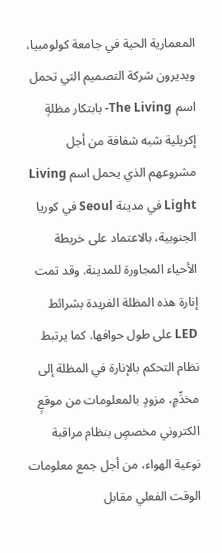المعمارية الحية في جامعة كولومبيا، ويديرون شركة التصميم التي تحمل اسم The Living- بابتكار مظلةٍ إكريلية شبه شفافة من أجل مشروعهم الذي يحمل اسم Living Light في مدينة Seoul في كوريا الجنوبية، بالاعتماد على خريطة الأحياء المجاورة للمدينة. وقد تمت إنارة هذه المظلة الفريدة بشرائط LED على طول حوافها. كما يرتبط نظام التحكم بالإنارة في المظلة إلى مخدِّمٍ، مزودٍ بالمعلومات من موقعٍ الكتروني مخصصٍ بنظام مراقبة نوعية الهواء، من أجل جمع معلومات الوقت الفعلي مقابل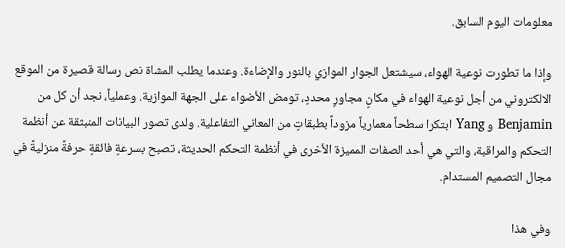معلومات اليوم السابق.

وإذا ما تطورت نوعية الهواء، سيشتعل الجوار الموازي بالنور والإضاءة. وعندما يطلب المشاة نص رسالة قصيرة من الموقع الالكتروني من أجل نوعية الهواء في مكانٍ مجاورٍ محددٍ، تومض الأضواء على الجهة الموازية. وعملياً، نجد أن كل من Benjamin و Yang ابتكرا سطحاً معمارياً مزوداً بطبقاتٍ من المعاني التفاعلية. ولدى تصور البيانات المنبثقة عن أنظمة التحكم والمراقبة، والتي هي أحد الصفات المميزة الأخرى في أنظمة التحكم الحديثة، تصبح بسرعةٍ فائقةٍ حرفةً منزليةً في مجال التصميم المستدام.

وفي هذا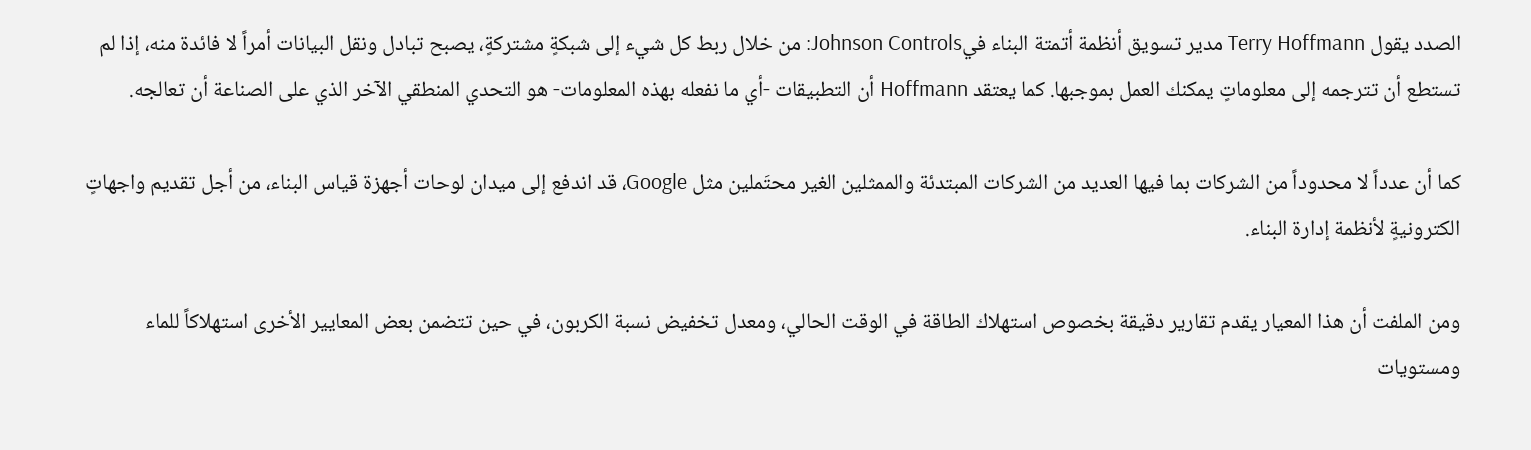الصدد يقول Terry Hoffmann مدير تسويق أنظمة أتمتة البناء فيJohnson Controls: من خلال ربط كل شيء إلى شبكةٍ مشتركةٍ، يصبح تبادل ونقل البيانات أمراً لا فائدة منه، إذا لم تستطع أن تترجمه إلى معلوماتٍ يمكنك العمل بموجبها. كما يعتقد Hoffmann أن التطبيقات -أي ما نفعله بهذه المعلومات- هو التحدي المنطقي الآخر الذي على الصناعة أن تعالجه.

كما أن عدداً لا محدوداً من الشركات بما فيها العديد من الشركات المبتدئة والممثلين الغير محتَملين مثل Google، قد اندفع إلى ميدان لوحات أجهزة قياس البناء، من أجل تقديم واجهاتٍ الكترونيةٍ لأنظمة إدارة البناء.

ومن الملفت أن هذا المعيار يقدم تقارير دقيقة بخصوص استهلاك الطاقة في الوقت الحالي، ومعدل تخفيض نسبة الكربون، في حين تتضمن بعض المعايير الأخرى استهلاكاً للماء ومستويات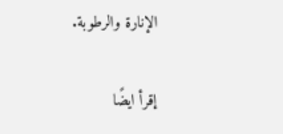الإنارة والرطوبة.

إقرأ ايضًا